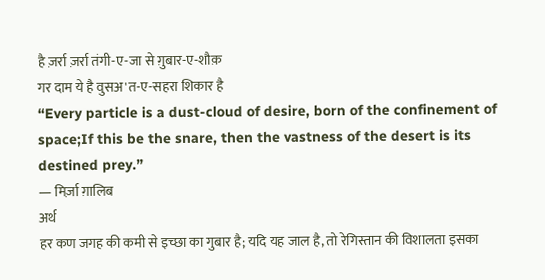है ज़र्रा ज़र्रा तंगी-ए-जा से ग़ुबार-ए-शौक़
गर दाम ये है वुसअ'त-ए-सहरा शिकार है
“Every particle is a dust-cloud of desire, born of the confinement of space;If this be the snare, then the vastness of the desert is its destined prey.”
— मिर्ज़ा ग़ालिब
अर्थ
हर कण जगह की कमी से इच्छा का गुबार है; यदि यह जाल है, तो रेगिस्तान की विशालता इसका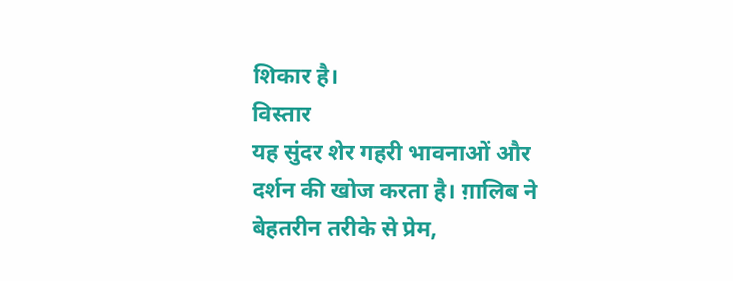शिकार है।
विस्तार
यह सुंदर शेर गहरी भावनाओं और दर्शन की खोज करता है। ग़ालिब ने बेहतरीन तरीके से प्रेम,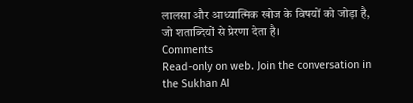लालसा और आध्यात्मिक खोज के विषयों को जोड़ा है, जो शताब्दियों से प्रेरणा देता है।
Comments
Read-only on web. Join the conversation in the Sukhan AI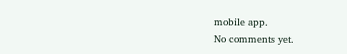mobile app.
No comments yet.